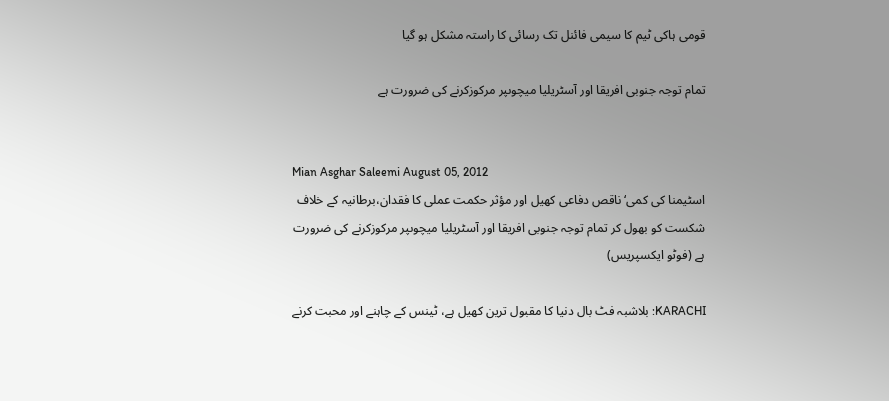قومی ہاکی ٹیم کا سیمی فائنل تک رسائی کا راستہ مشکل ہو گیا

تمام توجہ جنوبی افریقا اور آسٹریلیا میچوںپر مرکوزکرنے کی ضرورت ہے


Mian Asghar Saleemi August 05, 2012
اسٹیمنا کی کمی‘ ناقص دفاعی کھیل اور مؤثر حکمت عملی کا فقدان،برطانیہ کے خلاف شکست کو بھول کر تمام توجہ جنوبی افریقا اور آسٹریلیا میچوںپر مرکوزکرنے کی ضرورت ہے (فوٹو ایکسپریس)

KARACHI: بلاشبہ فٹ بال دنیا کا مقبول ترین کھیل ہے، ٹینس کے چاہنے اور محبت کرنے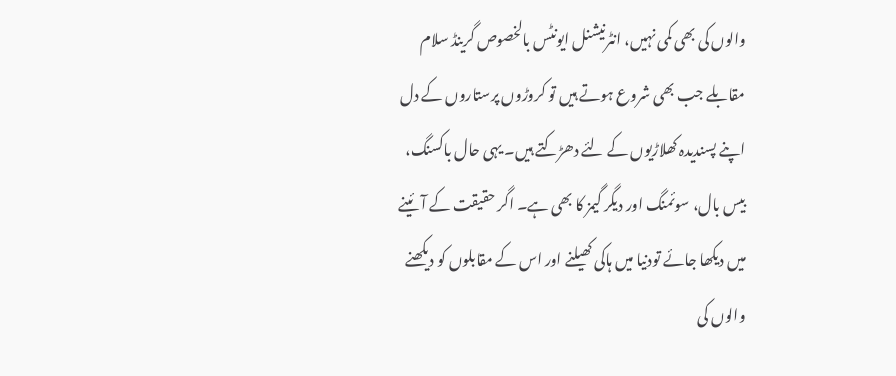والوں کی بھی کمی نہیں، انٹرنیشنل ایونٹس بالخصوص گرینڈ سلام مقابلے جب بھی شروع ہوتے ہیں تو کروڑوں پرستاروں کے دل اپنے پسندیدہ کھلاڑیوں کے لئے دھڑکتے ہیں۔ یہی حال باکسنگ، بیس بال، سوئمنگ اور دیگر گیمز کا بھی ہے۔ اگر حقیقت کے آئینے میں دیکھا جائے تودنیا میں ہاکی کھیلنے اور اس کے مقابلوں کو دیکھنے والوں کی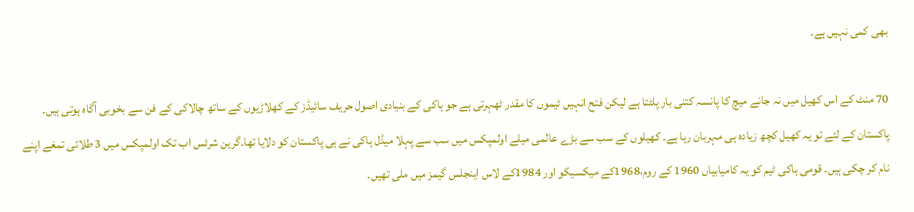بھی کمی نہیں ہے۔

70 منٹ کے اس کھیل میں نہ جانے میچ کا پانسہ کتنی بار پلٹتا ہے لیکن فتح انہیں ٹیموں کا مقدر ٹھہرتی ہے جو ہاکی کے بنیادی اصول حریف سائیڈز کے کھلاڑیوں کے ساتھ چالاکی کے فن سے بخوبی آگاہ ہوتی ہیں۔ پاکستان کے لئے تو یہ کھیل کچھ زیادہ ہی مہربان رہا ہے۔ کھیلوں کے سب سے بڑے عالمی میلے اولمپکس میں سب سے پہلا میڈل ہاکی نے ہی پاکستان کو دلایا تھا۔گرین شرٹس اب تک اولمپکس میں 3 طلائی تمغے اپنے نام کر چکی ہیں۔ قومی ہاکی ٹیم کو یہ کامیابیاں 1960 کے روم،1968کے میکسیکو اور 1984کے لاس اینجلس گیمز میں ملی تھیں۔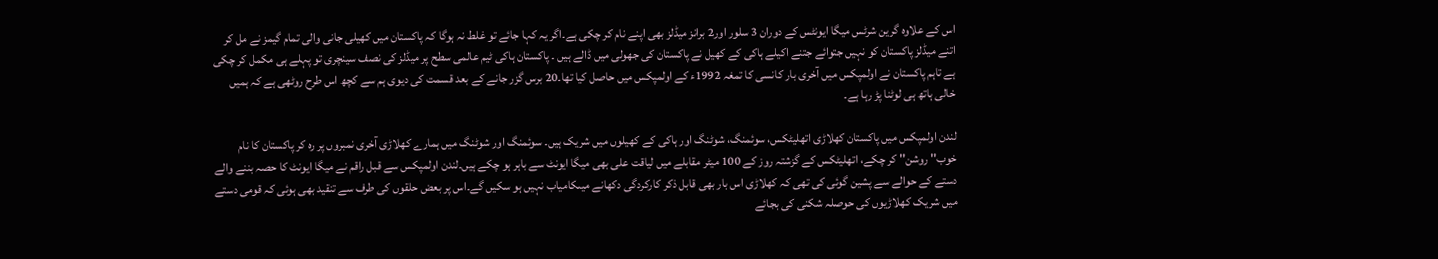اس کے علاوہ گرین شرٹس میگا ایونٹس کے دوران 3 سلور اور2 برانز میڈلز بھی اپنے نام کر چکی ہے۔اگر یہ کہا جائے تو غلط نہ ہوگا کہ پاکستان میں کھیلی جانی والی تمام گیمز نے مل کر اتنے میڈلز پاکستان کو نہیں جتوائے جتنے اکیلے ہاکی کے کھیل نے پاکستان کی جھولی میں ڈالے ہیں ۔ پاکستان ہاکی ٹیم عالمی سطح پر میڈلز کی نصف سینچری تو پہلے ہی مکمل کر چکی ہے تاہم پاکستان نے اولمپکس میں آخری بار کانسی کا تمغہ 1992ء کے اولمپکس میں حاصل کیا تھا۔20 برس گزر جانے کے بعد قسمت کی دیوی ہم سے کچھ اس طرح روٹھی ہے کہ ہمیں خالی ہاتھ ہی لوٹنا پڑ رہا ہے۔

لندن اولمپکس میں پاکستان کھلاڑی اتھلیٹکس، سوئمنگ، شوٹنگ اور ہاکی کے کھیلوں میں شریک ہیں۔ سوئمنگ اور شوٹنگ میں ہمارے کھلاڑی آخری نمبروں پر رہ کر پاکستان کا نام خوب'' روشن'' کر چکے، اتھلیٹکس کے گزشتہ روز کے 100 میٹر مقابلے میں لیاقت علی بھی میگا ایونٹ سے باہر ہو چکے ہیں۔لندن اولمپکس سے قبل راقم نے میگا ایونٹ کا حصہ بننے والے دستے کے حوالے سے پشین گوئی کی تھی کہ کھلاڑی اس بار بھی قابل ذکر کارکردگی دکھانے میںکامیاب نہیں ہو سکیں گے۔اس پر بعض حلقوں کی طرف سے تنقید بھی ہوئی کہ قومی دستے میں شریک کھلاڑیوں کی حوصلہ شکنی کی بجائے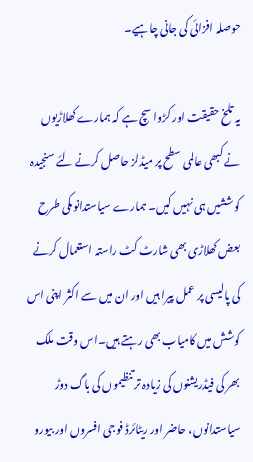حوصلہ افزائی کی جانی چاہیے۔

یہ تلخ حقیقت اور کڑوا سچ ہے کہ ہمارے کھلاڑیوں نے کبھی عالمی سطح پر میڈلز حاصل کرنے لئے سنجیدہ کوششیں ہی نہیں کیں۔ ہمارے سیاستدانوںکی طرح بعض کھلاڑی بھی شارٹ کٹ راستہ استعمال کرنے کی پالیسی پر عمل پیرا ہیں اور ان میں سے اکثر اپنی اس کوشش میں کامیاب بھی رہتے ہیں۔اس وقت ملک بھر کی فیڈریشنوں کی زیادہ تر تنظیموں کی باگ دوڑ سیاستدانوں، حاضر اور ریٹائرڈ فوجی افسروں اور بیورو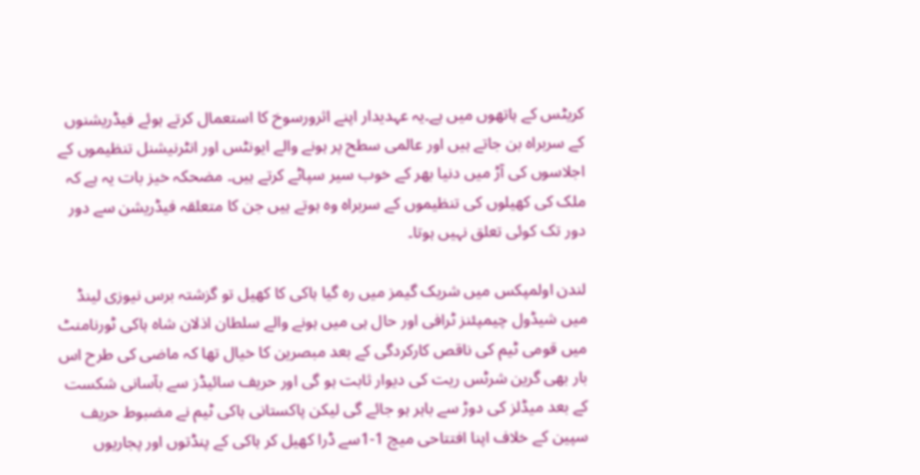کریٹس کے ہاتھوں میں ہے۔یہ عہدیدار اپنے اثرورسوخ کا استعمال کرتے ہوئے فیڈریشنوں کے سربراہ بن جاتے ہیں اور عالمی سطح پر ہونے والے ایونٹس اور انٹرنیشنل تنظیموں کے اجلاسوں کی آڑ میں دنیا بھر کے خوب سیر سپاٹے کرتے ہیں۔ مضحکہ خیز بات یہ ہے کہ ملک کی کھیلوں کی تنظیموں کے سربراہ وہ ہوتے ہیں جن کا متعلقہ فیڈریشن سے دور دور تک کوئی تعلق نہیں ہوتا۔

لندن اولمپکس میں شریک گیمز میں رہ گیا ہاکی کا کھیل تو گزشتہ برس نیوزی لینڈ میں شیڈول چیمپئنز ٹرافی اور حال ہی میں ہونے والے سلطان اذلان شاہ ہاکی ٹورنامنٹ میں قومی ٹیم کی ناقص کارکردگی کے بعد مبصرین کا خیال تھا کہ ماضی کی طرح اس بار بھی گرین شرٹس ریت کی دیوار ثابت ہو گی اور حریف سائیڈز سے بآسانی شکست کے بعد میڈلز کی دوڑ سے باہر ہو جائے گی لیکن پاکستانی ہاکی ٹیم نے مضبوط حریف سپین کے خلاف اپنا افتتاحی میچ 1-1سے ڈرا کھیل کر ہاکی کے پنڈتوں اور پجاریوں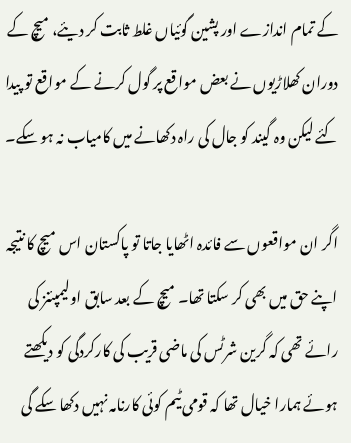کے تمام اندازے اور پشین گوئیاں غلط ثابت کر دیئے، میچ کے دوران کھلاڑیوں نے بعض مواقع پر گول کرنے کے مواقع تو پیدا کئے لیکن وہ گیند کو جال کی راہ دکھانے میں کامیاب نہ ہو سکے۔

اگر ان مواقعوں سے فائدہ اٹھایا جاتا تو پاکستان اس میچ کا نتیجہ اپنے حق میں بھی کر سکتا تھا۔ میچ کے بعد سابق اولیمپئنز کی رائے تھی کہ گرین شرٹس کی ماضی قریب کی کارکردگی کو دیکھتے ہوئے ہمارا خیال تھا کہ قومی ٹیم کوئی کارنامہ نہیں دکھا سکے گی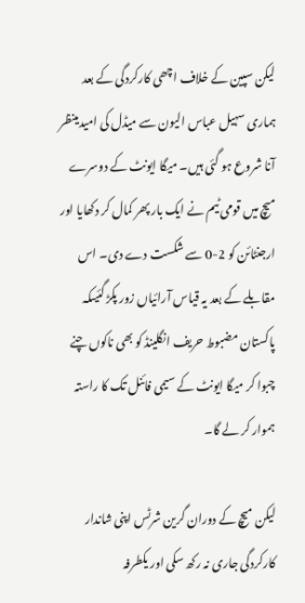لیکن سپین کے خلاف اچھی کارکردگی کے بعد ہماری سہیل عباس الیون سے میڈل کی امیدیںنظر آنا شروع ہو گئی ہیں۔ میگا ایونٹ کے دوسرے میچ میں قومی ٹیم نے ایک بار پھر کمال کر دکھایا اور ارجنٹائن کو 2-0 سے شکست دے دی۔ اس مقابلے کے بعد یہ قیاس آرائیاں زور پکڑ گئیںکہ پاکستان مضبوط حریف انگلینڈ کو بھی ناکوں چنے چبوا کر میگا ایونٹ کے سیمی فائنل تک کا راستہ ہموار کر لے گا۔

لیکن میچ کے دوران گرین شرٹس اپنی شاندار کارکردگی جاری نہ رکھ سکی اور یکطرفہ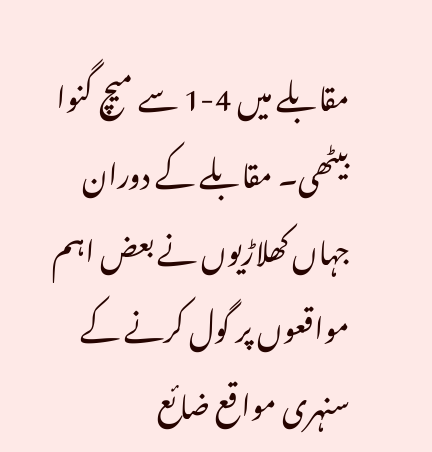مقابلے میں 4-1 سے میچ گنوا بیٹھی۔ مقابلے کے دوران جہاں کھلاڑیوں نے بعض اہم مواقعوں پر گول کرنے کے سنہری مواقع ضائع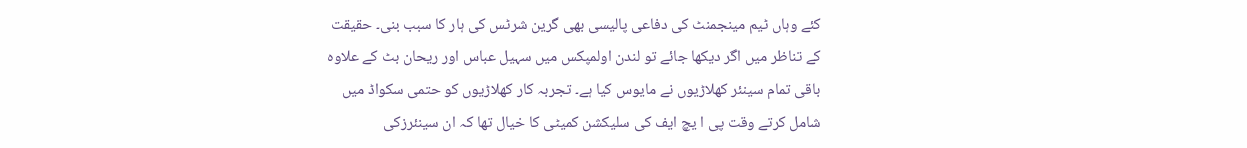کئے وہاں ٹیم مینجمنٹ کی دفاعی پالیسی بھی گرین شرٹس کی ہار کا سبب بنی۔ حقیقت کے تناظر میں اگر دیکھا جائے تو لندن اولمپکس میں سہیل عباس اور ریحان بٹ کے علاوہ باقی تمام سینئر کھلاڑیوں نے مایوس کیا ہے۔ تجربہ کار کھلاڑیوں کو حتمی سکواڈ میں شامل کرتے وقت پی ا یچ ایف کی سلیکشن کمیٹی کا خیال تھا کہ ان سینئرزکی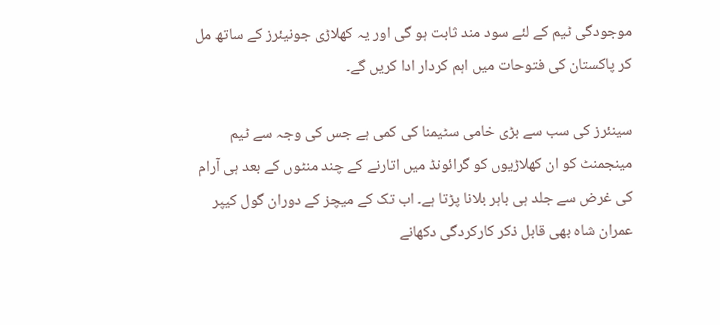موجودگی ٹیم کے لئے سود مند ثابت ہو گی اور یہ کھلاڑی جونیئرز کے ساتھ مل کر پاکستان کی فتوحات میں اہم کردار ادا کریں گے۔

سینئرز کی سب سے بڑی خامی سٹیمنا کی کمی ہے جس کی وجہ سے ٹیم مینجمنٹ کو ان کھلاڑیوں کو گرائونڈ میں اتارنے کے چند منٹوں کے بعد ہی آرام کی غرض سے جلد ہی باہر بلانا پڑتا ہے۔ اب تک کے میچز کے دوران گول کیپر عمران شاہ بھی قابل ذکر کارکردگی دکھانے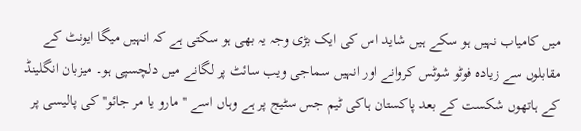میں کامیاب نہیں ہو سکے ہیں شاید اس کی ایک بڑی وجہ یہ بھی ہو سکتی ہے کہ انہیں میگا ایونٹ کے مقابلوں سے زیادہ فوٹو شوٹس کروانے اور انہیں سماجی ویب سائٹ پر لگانے میں دلچسپی ہو۔ میزبان انگلینڈ کے ہاتھوں شکست کے بعد پاکستان ہاکی ٹیم جس سٹیج پر ہے وہاں اسے ''مارو یا مر جائو'' کی پالیسی پر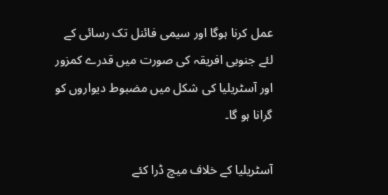عمل کرنا ہوگا اور سیمی فائنل تک رسائی کے لئے جنوبی افریقہ کی صورت میں قدرے کمزور اور آسٹریلیا کی شکل میں مضبوط دیواروں کو گرانا ہو گا۔

آسٹریلیا کے خلاف میچ ڈرا کئے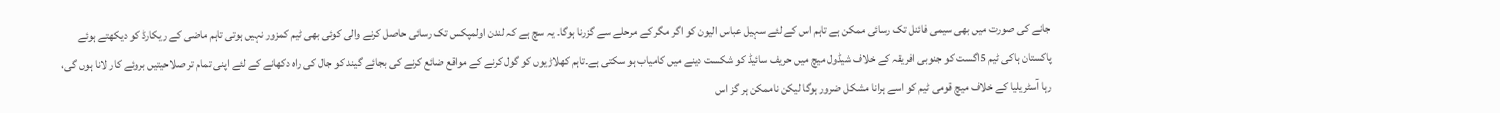جانے کی صورت میں بھی سیمی فائنل تک رسائی ممکن ہے تاہم اس کے لئے سہیل عباس الیون کو اگر مگر کے مرحلے سے گزرنا ہوگا۔ یہ سچ ہے کہ لندن اولمپکس تک رسائی حاصل کرنے والی کوئی بھی ٹیم کمزور نہیں ہوتی تاہم ماضی کے ریکارڈ کو دیکھتے ہوئے پاکستان ہاکی ٹیم 5اگست کو جنوبی افریقہ کے خلاف شیڈول میچ میں حریف سائیڈ کو شکست دینے میں کامیاب ہو سکتی ہے۔تاہم کھلاڑیوں کو گول کرنے کے مواقع ضائع کرنے کی بجائے گیند کو جال کی راہ دکھانے کے لئے اپنی تمام تر صلاحیتیں بروئے کار لانا ہوں گی، رہا آسٹریلیا کے خلاف میچ قومی ٹیم کو اسے ہرانا مشکل ضرور ہوگا لیکن ناممکن ہر گز اس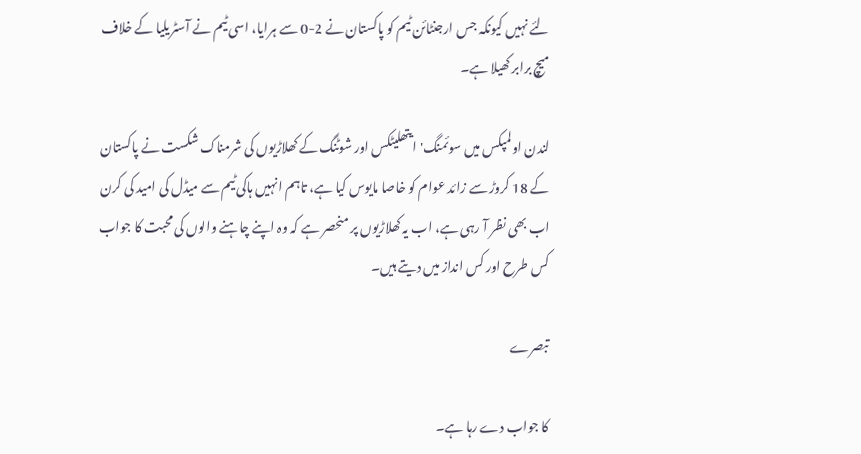لئے نہیں کیونکہ جس ارجنٹائن ٹیم کو پاکستان نے 2-0 سے ہرایا، اسی ٹیم نے آسٹریلیا کے خلاف میچ برابر کھیلا ہے۔

لندن اولمپکس میں سوئمنگ'ایتھلیٹکس اور شوٹنگ کے کھلاڑیوں کی شرمناک شکست نے پاکستان کے 18 کروڑ سے زائد عوام کو خاصا مایوس کیا ہے، تاہم انہیں ہاکی ٹیم سے میڈل کی امید کی کرن اب بھی نظر آ رہی ہے، اب یہ کھلاڑیوں پر منحصر ہے کہ وہ اپنے چاہنے والوں کی محبت کا جواب کس طرح اور کس انداز میں دیتے ہیں۔

تبصرے

کا جواب دے رہا ہے۔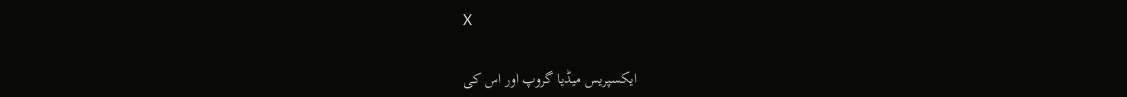X

ایکسپریس میڈیا گروپ اور اس کی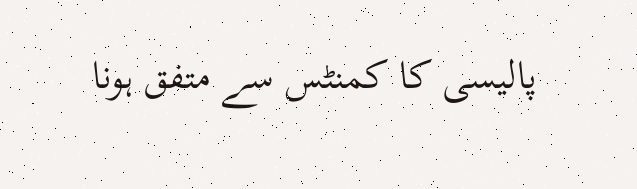پالیسی کا کمنٹس سے متفق ہونا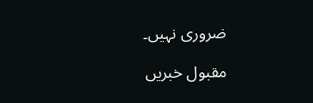ضروری نہیں۔

مقبول خبریں